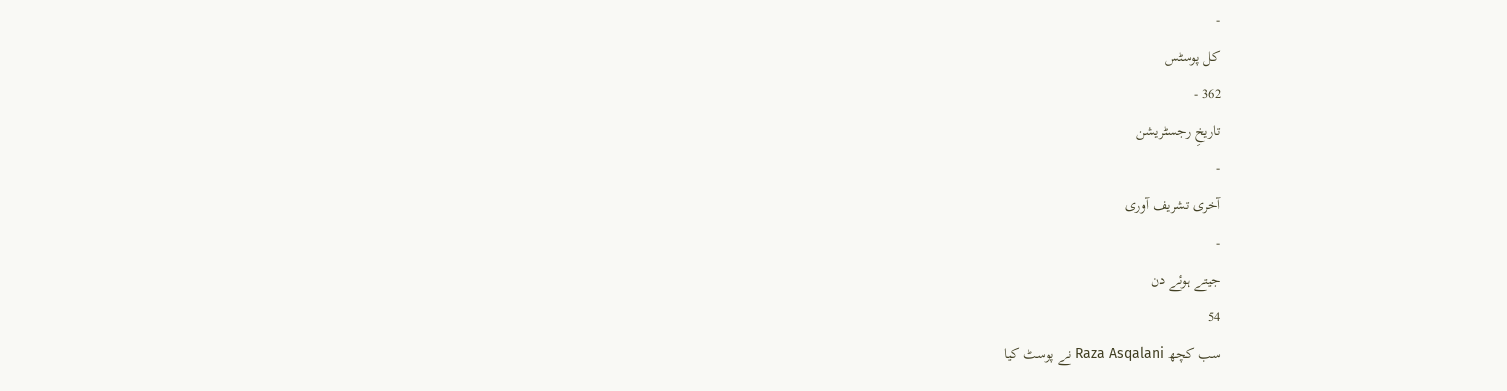-
کل پوسٹس
362 -
تاریخِ رجسٹریشن
-
آخری تشریف آوری
-
جیتے ہوئے دن
54
سب کچھ Raza Asqalani نے پوسٹ کیا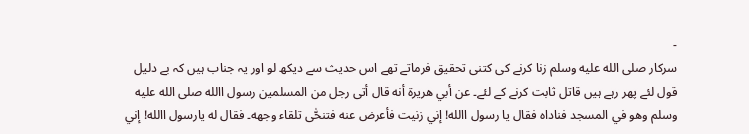-
سرکار صلى الله عليه وسلم زنا کرنے کی کتنی تحقیق فرماتے تھے اس حدیث سے دیکھ لو اور یہ جناب ہیں کہ بے دلیل قول لئے پھر رہے ہیں قاتل ثابت کرنے کے لئے۔ عن أبي ھریرة أنه قال أتی رجل من المسلمین رسول االله صلى الله عليه وسلم وھو في المسجد فناداہ فقال یا رسول االله! إني زنیت فأعرض عنه فتنحّٰی تلقاء وجھه۔ فقال له یارسول االله! إني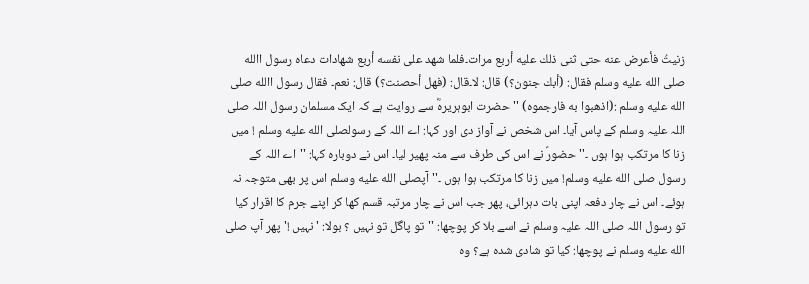زنیتُ فأعرض عنه حتی ثنی ذلك علیه أربع مرات۔فلما شھد علی نفسه أربع شهادات دعاہ رسول االله صلى الله عليه وسلم فقال: (أبك جنون؟) قال: لا۔قال: (فھل أحصنت؟) قال: نعم۔ فقال رسول االله صلى الله عليه وسلم :(اذھبوا به فارجموہ) ''حضرت ابوہریرہؓ سے روایت ہے کہ ایک مسلمان رسول اللہ صلی اللہ علیہ وسلم کے پاس آیا۔ اس شخص نے آواز دی اور کہا: اے اللہ کے رسولصلى الله عليه وسلم ! میں زنا کا مرتکب ہوا ہوں ۔'' حضورؐ نے اس کی طرف سے منہ پھیر لیا۔ اس نے دوبارہ کہا: ''اے اللہ کے رسول صلى الله عليه وسلم! میں زنا کا مرتکب ہوا ہوں ۔'' آپصلى الله عليه وسلم اس پر بھی متوجہ نہ ہوئے۔ اس نے چار دفعہ اپنی بات دہرائی، پھر جب اس نے چار مرتبہ قسم کھا کر اپنے جرم کا اقرار کیا تو رسول اللہ صلی اللہ علیہ وسلم نے اسے بلا کر پوچھا: ''تو پاگل تو نہیں ؟ بولا: 'نہیں !' پھر آپ صلى الله عليه وسلم نے پوچھا: کیا تو شادی شدہ ہے؟ وہ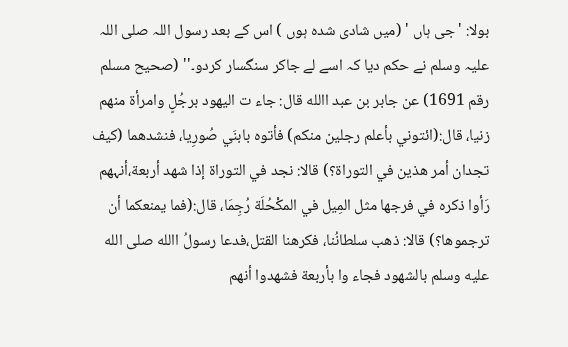بولا: 'جی ہاں ' (میں شادی شدہ ہوں ) اس کے بعد رسول اللہ صلی اللہ علیہ وسلم نے حکم دیا کہ اسے لے جاکر سنگسار کردو۔'' (صحیح مسلم رقم 1691) عن جابر بن عبد االله قال: جاء ت الیهود برجُلٍ وامرأة منهم زنیا، قال:(ائتوني بأعلم رجلین منکم) فأتوہ بابنَي صُورِیا، فنشدهما (کیف تجدان أمر هذین في التوراة؟) قالا: نجد في التوراة إذا شهد أربعة،أنہهم رَأوا ذکرہ في فرجها مثل المِیل في المکْحُلَة رُجِمَا، قال:(فما یمنعکما أن ترجموها؟) قالا: ذهب سلطانُنا، فکرهنا القتل،فدعا رسولُ االله صلى الله عليه وسلم بالشهود فجاء وا بأربعة فشهدوا أنهم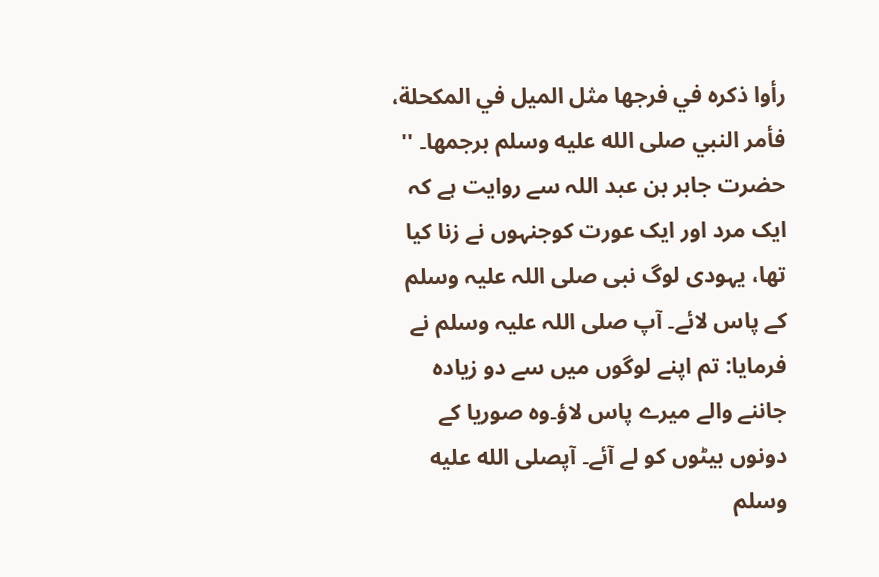رأوا ذکرہ في فرجها مثل المیل في المکحلة، فأمر النبي صلى الله عليه وسلم برجمها۔ '' حضرت جابر بن عبد اللہ سے روایت ہے کہ ایک مرد اور ایک عورت کوجنہوں نے زنا کیا تھا، یہودی لوگ نبی صلی اللہ علیہ وسلم کے پاس لائے۔ آپ صلی اللہ علیہ وسلم نے فرمایا: تم اپنے لوگوں میں سے دو زیادہ جاننے والے میرے پاس لاؤ۔وہ صوریا کے دونوں بیٹوں کو لے آئے۔ آپصلى الله عليه وسلم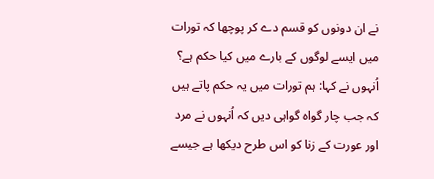نے ان دونوں کو قسم دے کر پوچھا کہ تورات میں ایسے لوگوں کے بارے میں کیا حکم ہے؟ اُنہوں نے کہا: ہم تورات میں یہ حکم پاتے ہیں کہ جب چار گواہ گواہی دیں کہ اُنہوں نے مرد اور عورت کے زنا کو اس طرح دیکھا ہے جیسے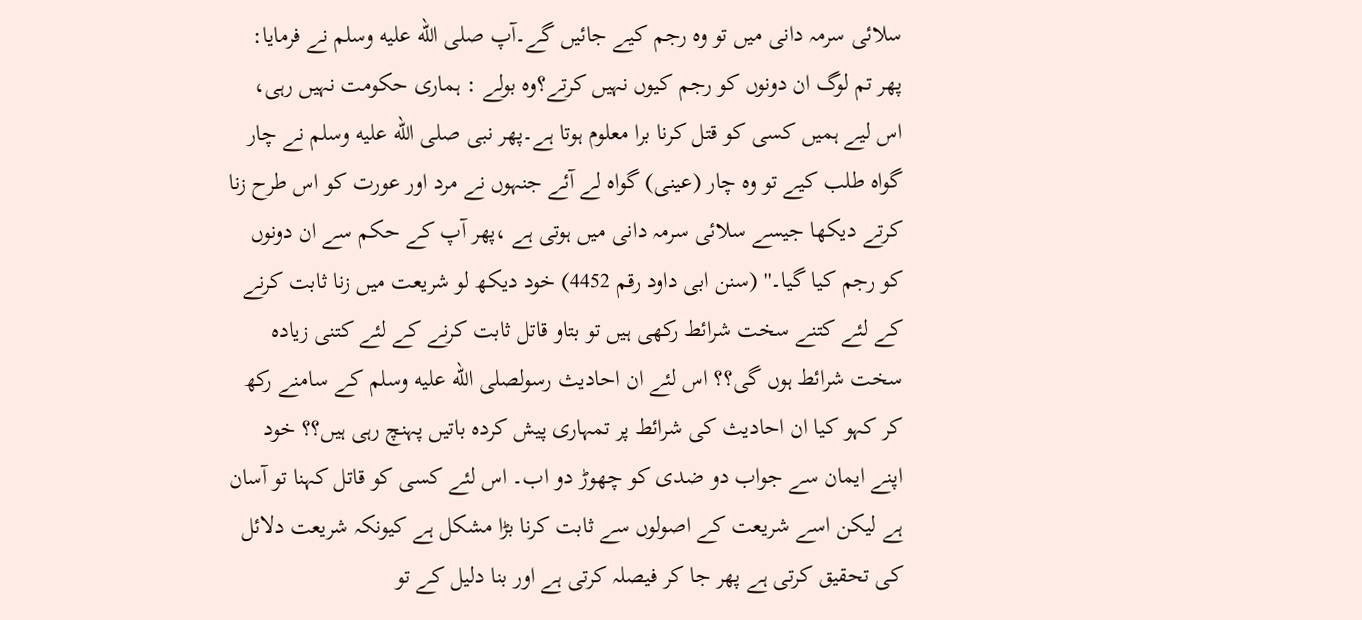سلائی سرمہ دانی میں تو وہ رجم کیے جائیں گے۔آپ صلى الله عليه وسلم نے فرمایا: پھر تم لوگ ان دونوں کو رجم کیوں نہیں کرتے؟وہ بولے : ہماری حکومت نہیں رہی، اس لیے ہمیں کسی کو قتل کرنا برا معلوم ہوتا ہے۔پھر نبی صلى الله عليه وسلم نے چار گواہ طلب کیے تو وہ چار (عینی) گواہ لے آئے جنہوں نے مرد اور عورت کو اس طرح زنا کرتے دیکھا جیسے سلائی سرمہ دانی میں ہوتی ہے ،پھر آپ کے حکم سے ان دونوں کو رجم کیا گیا۔'' (سنن ابی داود رقم 4452) خود دیکھ لو شریعت میں زنا ثابت کرنے کے لئے کتنے سخت شرائط رکھی ہیں تو بتاو قاتل ثابت کرنے کے لئے کتنی زیادہ سخت شرائط ہوں گی؟؟ اس لئے ان احادیث رسولصلى الله عليه وسلم کے سامنے رکھ کر کہو کیا ان احادیث کی شرائط پر تمہاری پیش کردہ باتیں پہنچ رہی ہیں؟؟ خود اپنے ایمان سے جواب دو ضدی کو چھوڑ دو اب۔ اس لئے کسی کو قاتل کہنا تو آسان ہے لیکن اسے شریعت کے اصولوں سے ثابت کرنا بڑا مشکل ہے کیونکہ شریعت دلائل کی تحقیق کرتی ہے پھر جا کر فیصلہ کرتی ہے اور بنا دلیل کے تو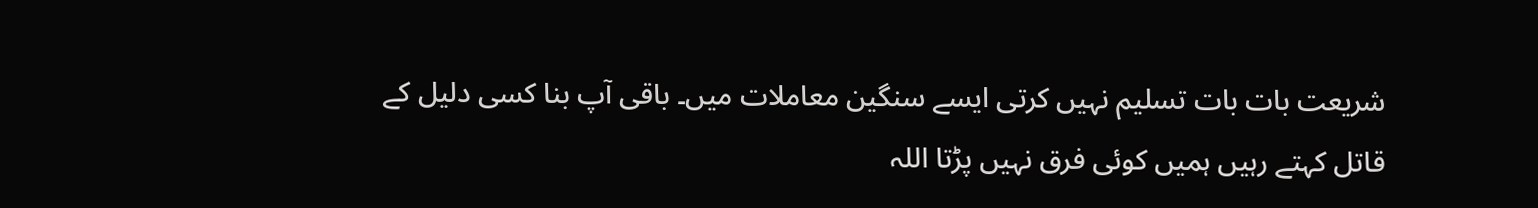شریعت بات بات تسلیم نہیں کرتی ایسے سنگین معاملات میں۔ باقی آپ بنا کسی دلیل کے قاتل کہتے رہیں ہمیں کوئی فرق نہیں پڑتا اللہ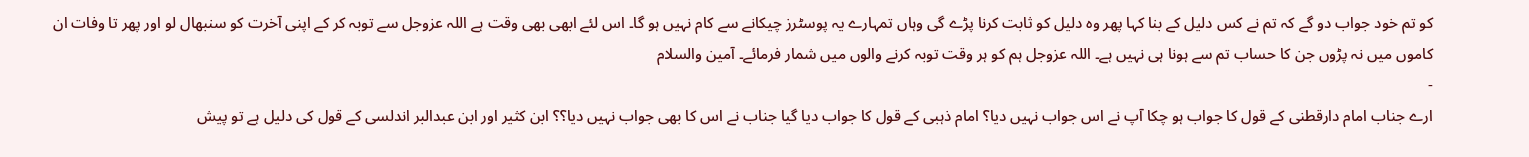کو تم خود جواب دو گے کہ تم نے کس دلیل کے بنا کہا پھر وہ دلیل کو ثابت کرنا پڑے گی وہاں تمہارے یہ پوسٹرز چیکانے سے کام نہیں ہو گا۔ اس لئے ابھی بھی وقت ہے اللہ عزوجل سے توبہ کر کے اپنی آخرت کو سنبھال لو اور پھر تا وفات ان کاموں میں نہ پڑوں جن کا حساب تم سے ہونا ہی نہیں ہے۔ اللہ عزوجل ہم کو ہر وقت توبہ کرنے والوں میں شمار فرمائے۔ آمین والسلام
-
ارے جناب امام دارقطنی کے قول کا جواب ہو چکا آپ نے اس جواب نہیں دیا؟ امام ذہبی کے قول کا جواب دیا گیا جناب نے اس کا بھی جواب نہیں دیا؟؟ ابن کثیر اور ابن عبدالبر اندلسی کے قول کی دلیل ہے تو پیش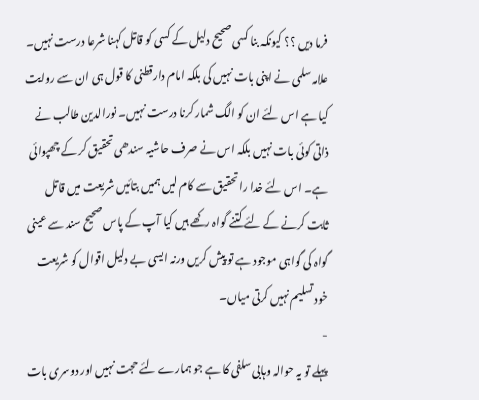فرما دیں ؟؟ کیونکہ بنا کسی صحیح دلیل کے کسی کو قاتل کہنا شرعا درست نہیں۔ علامہ سلمی نے اپنی بات نہیں کی بلکہ امام دارقطنی کا قول ہی ان سے روایت کیا ہے اس لئے ان کو الگ شمار کرنا درست نہیں۔ نورالدین طالب نے ذاتی کوئی بات نہیں بلکہ اس نے صرف حاشیہ سندھی تحقیق کر کے چھپوائی ہے۔ اس لئے خدا را تحقیق سے کام لیں ہمیں بتائیں شریعت میں قاتل ثابت کرنے کے لئے کتنے گواہ رکھے ہیں کیا آپ کے پاس صحیح سند سے عینی گواہ کی گواہی موجود ہے تو پیش کریں ورنہ ایسی بے دلیل اقوال کو شریعت خود تسلیم نہیں کرتی میاں۔
-
پہلے تو یہ حوالہ وہابی سلفی کا ہے جو ہمارے لئے حجت نہیں اور دوسری بات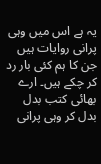یہ ہے اس میں وہی پرانی روایات ہیں جن کا ہم کئی بار رد کر چکے ہیں۔ ارے بھائی کتب بدل بدل کر وہی پرانی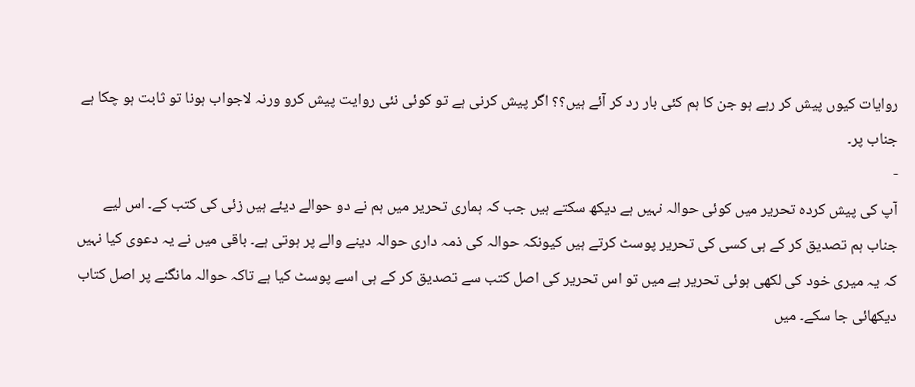روایات کیوں پیش کر رہے ہو جن کا ہم کئی بار رد کر آئے ہیں؟؟ اگر پیش کرنی ہے تو کوئی نئی روایت پیش کرو ورنہ لاجواب ہونا تو ثابت ہو چکا ہے جناب پر۔
-
آپ کی پیش کردہ تحریر میں کوئی حوالہ نہیں ہے دیکھ سکتے ہیں جب کہ ہماری تحریر میں ہم نے دو حوالے دیئے ہیں زئی کی کتب کے۔ اس لیے جناب ہم تصدیق کر کے ہی کسی کی تحریر پوسٹ کرتے ہیں کیونکہ حوالہ کی ذمہ داری حوالہ دینے والے پر ہوتی ہے۔ باقی میں نے یہ دعوی کیا نہیں کہ یہ میری خود کی لکھی ہوئی تحریر ہے میں تو اس تحریر کی اصل کتب سے تصدیق کر کے ہی اسے پوسٹ کیا ہے تاکہ حوالہ مانگنے پر اصل کتاب دیکھائی جا سکے۔ میں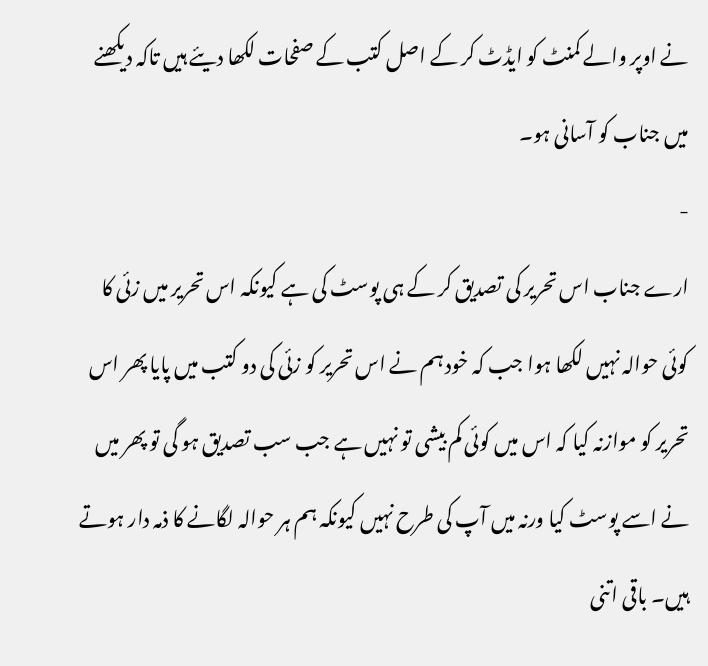نے اوپر والے کمنٹ کو ایڈٹ کر کے اصل کتب کے صفحات لکھا دیئے ہیں تاکہ دیکھنے میں جناب کو آسانی ہو۔
-
ارے جناب اس تحریر کی تصدیق کر کے ہی پوسٹ کی ہے کیونکہ اس تحریر میں زئی کا کوئی حوالہ نہیں لکھا ہوا جب کہ خود ہم نے اس تحریر کو زئی کی دو کتب میں پایا پھر اس تحریر کو موازنہ کیا کہ اس میں کوئی کم بیشی تو نہیں ہے جب سب تصدیق ہو گی تو پھر میں نے اسے پوسٹ کیا ورنہ میں آپ کی طرح نہیں کیونکہ ہم ہر حوالہ لگانے کا ذمہ دار ہوتے ہیں۔ باقی اتنی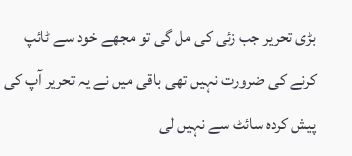بڑی تحریر جب زئی کی مل گی تو مجھے خود سے ٹائپ کرنے کی ضرورت نہیں تھی باقی میں نے یہ تحریر آپ کی پیش کردہ سائٹ سے نہیں لی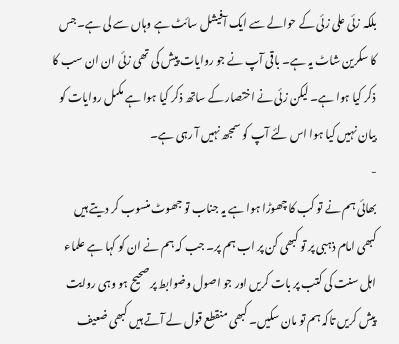بلکہ زئی علی زئی کے حوالے سے ایک آفیشل سائٹ ہے وہاں سے لی ہے۔جس کا سکرین شاٹ یہ ہے۔ باقی آپ نے جو روایات پیش کی تھی زئی ان ان سب کا ذکر کیا ہوا ہے۔ لیکن زئی نے اختصار کے ساتھ ذکر کیا ہوا ہے مکمل روایات کو بیان نہیں کیا ہوا اس لئے آپ کو سمجھ نہیں آ رہی ہے۔
-
بھائی ہم نے تو کب کا چھوڑا ہوا ہے یہ جناب تو جھوٹ منسوب کر دیتے ہیں کبھی امام ذہبی پر تو کبھی کن پر اب ہم پر۔ جب کہ ہم نے ان کو کہا ہے علماء اہل سنت کی کتب پر بات کریں اور جو اصول وضوابط پر صحیح ہو وہی روایت پیش کریں تاکہ ہم تو مان سکیں۔ کبھی منقطع قول لے آتے ہیں کبھی ضعیف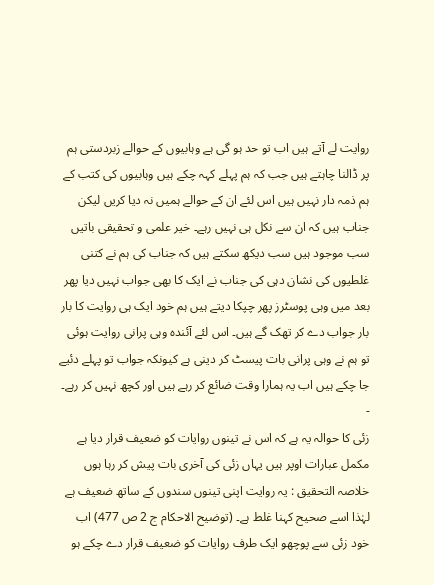روایت لے آتے ہیں اب تو حد ہو گی ہے وہابیوں کے حوالے زبردستی ہم پر ڈالنا چاہتے ہیں جب کہ ہم پہلے کہہ چکے ہیں وہابیوں کی کتب کے ہم ذمہ دار نہیں ہیں اس لئے ان کے حوالے ہمیں نہ دیا کریں لیکن جناب ہیں کہ ان سے نکل ہی نہیں رہے۔ خیر علمی و تحقیقی باتیں سب موجود ہیں سب دیکھ سکتے ہیں کہ جناب کی ہم نے کتنی غلطیوں کی نشان دہی کی جناب نے ایک کا بھی جواب نہیں دیا پھر بعد میں وہی پوسٹرز پھر چپکا دیتے ہیں ہم خود ایک ہی روایت کا بار بار جواب دے کر تھک گے ہیں۔ اس لئے آئندہ وہی پرانی روایت ہوئی تو ہم نے وہی پرانی بات پیسٹ کر دینی ہے کیونکہ جواب تو پہلے دئیے جا چکے ہیں اب یہ ہمارا وقت ضائع کر رہے ہیں اور کچھ نہیں کر رہے۔
-
زئی کا حوالہ یہ ہے کہ اس نے تینوں روایات کو ضعیف قرار دیا ہے مکمل عبارات اوپر ہیں یہاں زئی کی آخری بات پیش کر رہا ہوں خلاصہ التحقیق : یہ روایت اپنی تینوں سندوں کے ساتھ ضعیف ہے لہٰذا اسے صحیح کہنا غلط ہے۔ (توضیح الاحکام ج 2 ص 477) اب خود زئی سے پوچھو ایک طرف روایات کو ضعیف قرار دے چکے ہو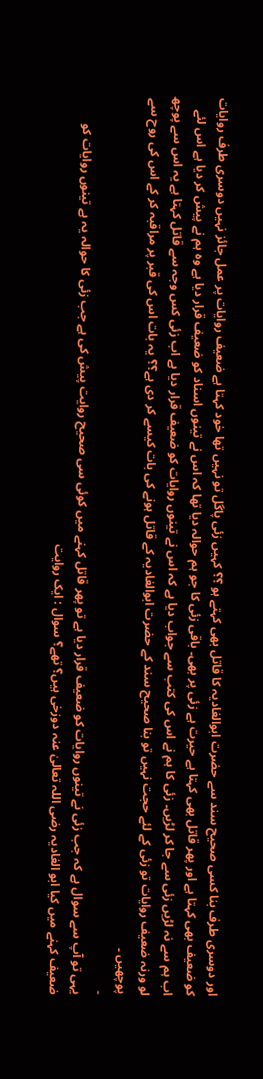اور دوسری طرف بنا کسی صحیح سند سے حضرت ابوالغادیہ کا قاتل بھی کہتے ہو ؟؟ کہیں زئی پاگل تو نہیں تھا خود کہتا ہے ضعیف روایات پر عمل جائز نہیں دوسری طرف روایات کو ضعیف بھی کہتا ہے اور پھر قاتل بھی کہتا ہے حیرت ہے زئی پر بھی۔ باقی زئی کا جو ہم حوالہ دیا تھا کہ اس نے تینوں اسناد کو ضعیف قرار دیا ہے وہ ہم نے پیش کر دیا ہے اس لئے اب ہم سے نہ لڑیں زئی سے جا کر لڑیں۔ زئی کا ہم نے اس کی کتب سے جواب دیا ہے کہ اس نے تینوں روایات کو ضعیف قرار دیا ہے اب زئی کس وجہ سے قاتل کہتا ہے یہ اس سے پوچھ لو ورنہ ضعیف روایات تو زئی کے لئے حجت نہیں تو بنا صحیح سند کے حضرت ابوالغادیہ کے قاتل ہونے کی بات کیسے کر دی ہے؟؟ یہ بات اس کی قبر پر مراقبہ کر کے اس کی روح سے پوچھیں ۔
-
یہی تو آپ سے سوال ہے کہ جب زئی نے تینوں روایات کو ضعیف قرار دیا ہے تو پھر قاتل کہنے میں کوئی سی صحیح روایت پیش کی ہے جب زئی کا حوالہ یہ ہے تینوں روایات کو ضعیف کہنے میں کیا ابو الغادیہ رضی اللہ تعالیٰ عنہ دوزخی ہیں؟ تھے؟ سوال : ایک روایت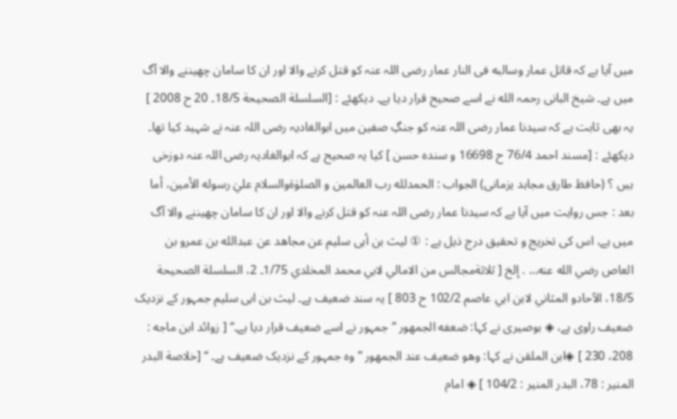میں آیا ہے کہ قاتل عمار وسالبه فى النار عمار رضی اللہ عنہ کو قتل کرنے والا اور ان کا سامان چھیننے والا آگ میں ہے۔ شیخ البانی رحمہ الله نے اسے صحیح قرار دیا ہے۔ دیکھئے : [السلسلة الصحيحة 18/5۔ 20 ح 2008 ] یہ بھی ثابت ہے کہ سیدنا عمار رضی اللہ عنہ کو جنگِ صفین میں ابوالغادیہ رضی اللہ عنہ نے شہید کیا تھا۔ دیکھئے : [مسند احمد 76/4 ح 16698 و سنده حسن ] کیا یہ صحیح ہے کہ ابوالغادیہ رضی اللہ عنہ دوزخی ہیں ؟ (حافظ طارق مجاہد یزمانی) الجواب : الحمدلله رب العالمين و الصلوٰةوالسلام عليٰ رسوله الأمين، أما بعد : جس روایت میں آیا ہے کہ سیدنا عمار رضی اللہ عنہ کو قتل کرنے والا اور ان کا سامان چھیننے والا آگ میں ہے، اس کی تخریج و تحقیق درج ذیل ہے : ① ليث بن أبى سليم عن مجاهد عن عبدالله بن عمرو بن العاص رضي الله عنه… . إلخ [ ثلاثةمجالس من الامالي لابي محمد المخلدي 1/75۔ 2، السلسلة الصحيحة 18/5، الآحادو المثاني لابن ابي عاصم 102/2 ح 803 ] یہ سند ضعیف ہے۔ لیث بن ابی سلیم جمہور کے نزدیک ضعیف راوی ہے، ◈ بوصیری نے کہا: ضعفه الجمهور ” جمہور نے اسے ضعیف قرار دیا ہے۔“ [ زوائد ابن ماجه : 208، 230 ] ◈ابن الملقن نے کہا: وهو ضعيف عند الجمهور ” وہ جمہور کے نزدیک ضعیف ہے۔ “ [خلاصة البدر المنير : 78، البدر المنير : 104/2 ] ◈ امام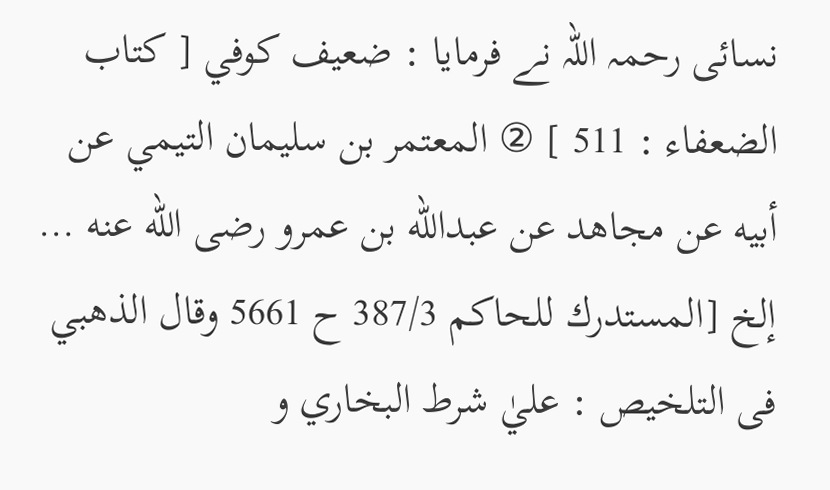نسائی رحمہ اللہ نے فرمایا : ضعيف كوفي [ كتاب الضعفاء : 511 ] ② المعتمر بن سليمان التيمي عن أبيه عن مجاهد عن عبدالله بن عمرو رضى الله عنه … إلخ [المستدرك للحاكم 387/3 ح 5661 وقال الذهبي فى التلخيص : عليٰ شرط البخاري و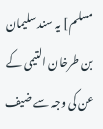مسلم ] یہ سند سلیمان بن طرخان التیمی کے عن کی وجہ سے ضیف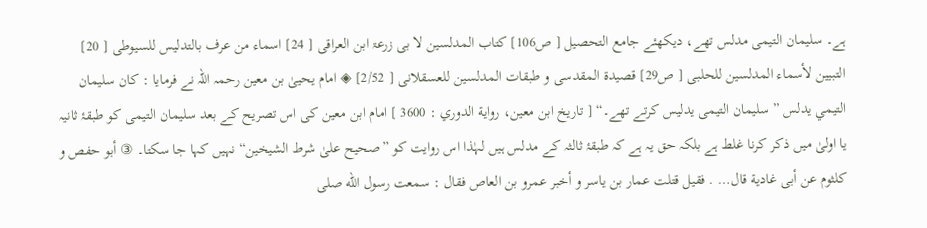ہے۔ سلیمان التیمی مدلس تھے، دیکھئے جامع التحصیل [ ص106] کتاب المدلسین لا بی زرعۃ ابن العراقی [ 24] اسماء من عرف بالتدلیس للسیوطی [ 20] التبیین لأسماء المدلسین للحلبی [ ص29] قصیدۃ المقدسی و طبقات المدلسین للعسقلانی [ 2/52] ◈ امام یحییٰ بن معین رحمہ اللہ نے فرمایا : كان سليمان التيمي يدلس ” سلیمان التیمی یدلیس کرتے تھے۔“ [ تاريخ ابن معين، رواية الدوري : 3600 ] امام ابن معین کی اس تصریح کے بعد سلیمان التیمی کو طبقۂ ثانیہ یا اولیٰ میں ذکر کرنا غلط ہے بلکہ حق یہ ہے کہ طبقۂ ثالثہ کے مدلس ہیں لہٰذا اس روایت کو ”صحیح علیٰ شرط الشیخین“ نہیں کہا جا سکتا۔ ③ أبو حفص و كلثوم عن أبى غادية قال… . فقيل قتلت عمار بن ياسر و أخبر عمرو بن العاص فقال : سمعت رسول الله صلى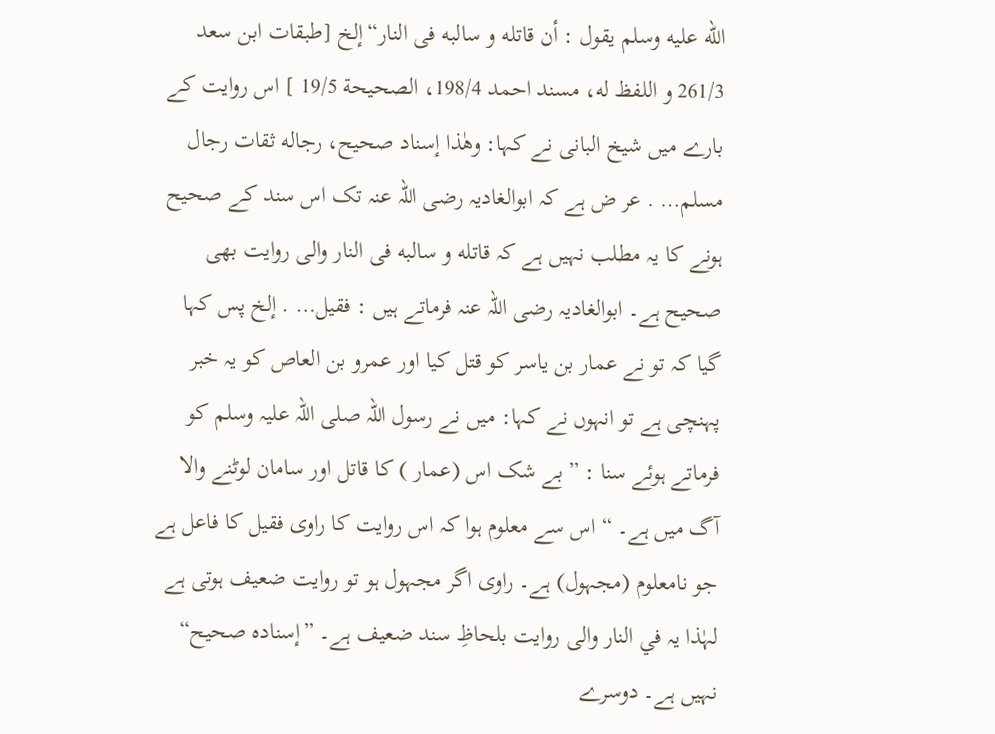الله عليه وسلم يقول : أن قاتله و سالبه فى النار“إلخ [طبقات ابن سعد 261/3 و اللفظ له، مسند احمد 198/4، الصحيحة 19/5 ] اس روایت کے بارے میں شیخ البانی نے کہا: وهٰذا إسناد صحيح، رجاله ثقات رجال مسلم… . عر ض ہے کہ ابوالغادیہ رضی اللہ عنہ تک اس سند کے صحیح ہونے کا یہ مطلب نہیں ہے کہ قاتله و سالبه فى النار والی روایت بھی صحیح ہے۔ ابوالغادیہ رضی اللہ عنہ فرماتے ہیں : فقيل… . إلخ پس کہا گیا کہ تو نے عمار بن یاسر کو قتل کیا اور عمرو بن العاص کو یہ خبر پہنچی ہے تو انہوں نے کہا: میں نے رسول اللہ صلی اللہ علیہ وسلم کو فرماتے ہوئے سنا : ”بے شک اس (عمار ) کا قاتل اور سامان لوٹنے والا آگ میں ہے۔ “ اس سے معلوم ہوا کہ اس روایت کا راوی فقيل کا فاعل ہے جو نامعلوم (مجہول) ہے۔ راوی اگر مجہول ہو تو روایت ضعیف ہوتی ہے لہٰذا یہ في النار والی روایت بلحاظِ سند ضعیف ہے۔ ”إسنادہ صحیح“ نہیں ہے۔ دوسرے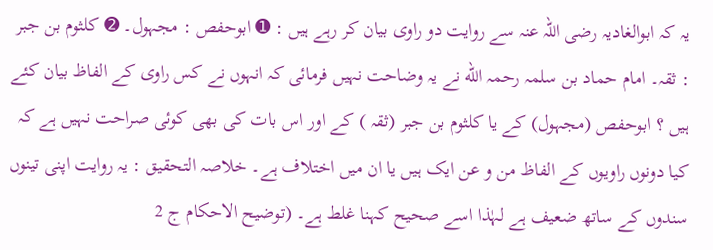یہ کہ ابوالغادیہ رضی اللہ عنہ سے روایت دو راوی بیان کر رہے ہیں : ➊ ابوحفص : مجہول۔ ➋ کلثوم بن جبر : ثقہ۔ امام حماد بن سلمہ رحمہ الله نے یہ وضاحت نہیں فرمائی کہ انہوں نے کس راوی کے الفاظ بیان کئے ہیں ؟ ابوحفص (مجہول) کے یا کلثوم بن جبر (ثقہ ) کے اور اس بات کی بھی کوئی صراحت نہیں ہے کہ کیا دونوں راویوں کے الفاظ من و عن ایک ہیں یا ان میں اختلاف ہے۔ خلاصہ التحقیق : یہ روایت اپنی تینوں سندوں کے ساتھ ضعیف ہے لہٰذا اسے صحیح کہنا غلط ہے۔ (توضیح الاحکام ج 2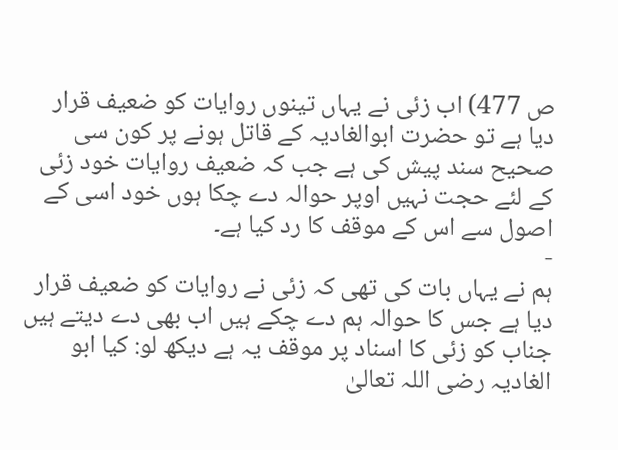ص 477) اب زئی نے یہاں تینوں روایات کو ضعیف قرار دیا ہے تو حضرت ابوالغادیہ کے قاتل ہونے پر کون سی صحیح سند پیش کی ہے جب کہ ضعیف روایات خود زئی کے لئے حجت نہیں اوپر حوالہ دے چکا ہوں خود اسی کے اصول سے اس کے موقف کا رد کیا ہے۔
-
ہم نے یہاں بات کی تھی کہ زئی نے روایات کو ضعیف قرار دیا ہے جس کا حوالہ ہم دے چکے ہیں اب بھی دے دیتے ہیں جناب کو زئی کا اسناد پر موقف یہ ہے دیکھ لو: کیا ابو الغادیہ رضی اللہ تعالیٰ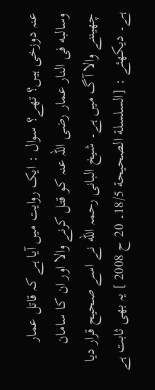عنہ دوزخی ہیں؟ تھے؟ سوال : ایک روایت میں آیا ہے کہ قاتل عمار وسالبه فى النار عمار رضی اللہ عنہ کو قتل کرنے والا اور ان کا سامان چھیننے والا آگ میں ہے۔ شیخ البانی رحمہ الله نے اسے صحیح قرار دیا ہے۔ دیکھئے : [السلسلة الصحيحة 18/5۔ 20 ح 2008 ] یہ بھی ثابت ہے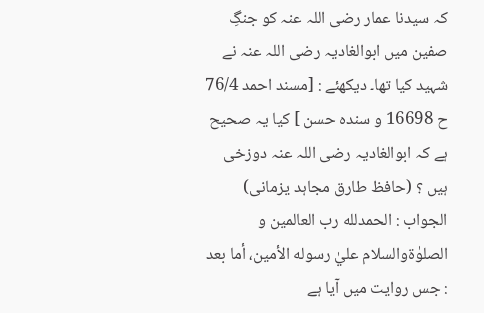کہ سیدنا عمار رضی اللہ عنہ کو جنگِ صفین میں ابوالغادیہ رضی اللہ عنہ نے شہید کیا تھا۔ دیکھئے : [مسند احمد 76/4 ح 16698 و سنده حسن ] کیا یہ صحیح ہے کہ ابوالغادیہ رضی اللہ عنہ دوزخی ہیں ؟ (حافظ طارق مجاہد یزمانی) الجواب : الحمدلله رب العالمين و الصلوٰةوالسلام عليٰ رسوله الأمين، أما بعد : جس روایت میں آیا ہے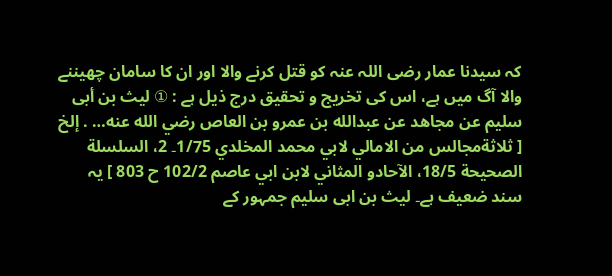کہ سیدنا عمار رضی اللہ عنہ کو قتل کرنے والا اور ان کا سامان چھیننے والا آگ میں ہے، اس کی تخریج و تحقیق درج ذیل ہے : ① ليث بن أبى سليم عن مجاهد عن عبدالله بن عمرو بن العاص رضي الله عنه… . إلخ [ ثلاثةمجالس من الامالي لابي محمد المخلدي 1/75۔ 2، السلسلة الصحيحة 18/5، الآحادو المثاني لابن ابي عاصم 102/2 ح 803 ] یہ سند ضعیف ہے۔ لیث بن ابی سلیم جمہور کے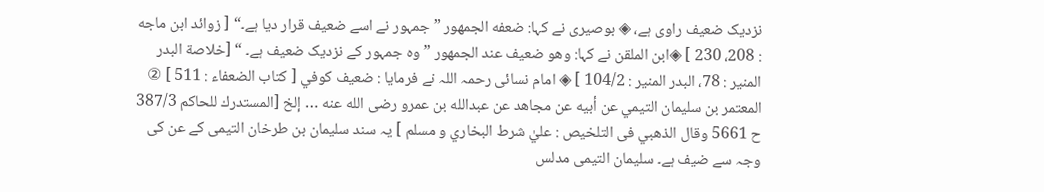نزدیک ضعیف راوی ہے، ◈ بوصیری نے کہا: ضعفه الجمهور ” جمہور نے اسے ضعیف قرار دیا ہے۔“ [ زوائد ابن ماجه : 208، 230 ] ◈ابن الملقن نے کہا: وهو ضعيف عند الجمهور ” وہ جمہور کے نزدیک ضعیف ہے۔ “ [خلاصة البدر المنير : 78، البدر المنير : 104/2 ] ◈ امام نسائی رحمہ اللہ نے فرمایا : ضعيف كوفي [ كتاب الضعفاء : 511 ] ② المعتمر بن سليمان التيمي عن أبيه عن مجاهد عن عبدالله بن عمرو رضى الله عنه … إلخ [المستدرك للحاكم 387/3 ح 5661 وقال الذهبي فى التلخيص : عليٰ شرط البخاري و مسلم ] یہ سند سلیمان بن طرخان التیمی کے عن کی وجہ سے ضیف ہے۔ سلیمان التیمی مدلس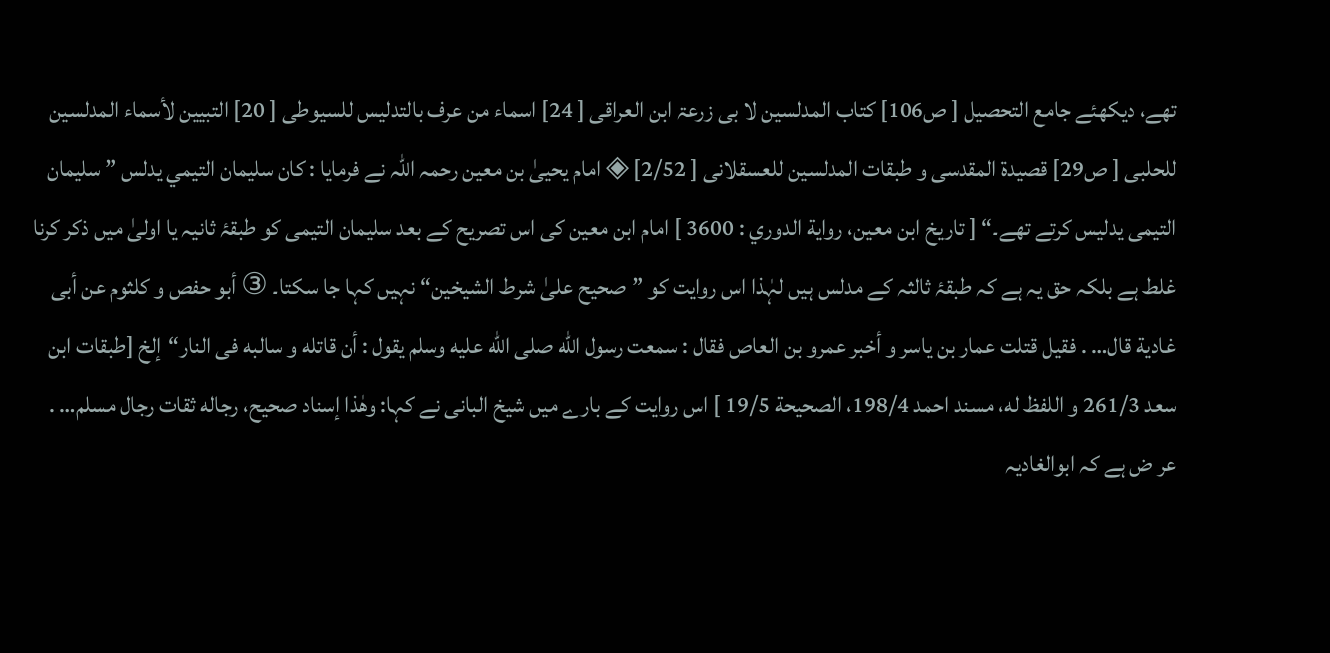تھے، دیکھئے جامع التحصیل [ ص106] کتاب المدلسین لا بی زرعۃ ابن العراقی [ 24] اسماء من عرف بالتدلیس للسیوطی [ 20] التبیین لأسماء المدلسین للحلبی [ ص29] قصیدۃ المقدسی و طبقات المدلسین للعسقلانی [ 2/52] ◈ امام یحییٰ بن معین رحمہ اللہ نے فرمایا : كان سليمان التيمي يدلس ” سلیمان التیمی یدلیس کرتے تھے۔“ [ تاريخ ابن معين، رواية الدوري : 3600 ] امام ابن معین کی اس تصریح کے بعد سلیمان التیمی کو طبقۂ ثانیہ یا اولیٰ میں ذکر کرنا غلط ہے بلکہ حق یہ ہے کہ طبقۂ ثالثہ کے مدلس ہیں لہٰذا اس روایت کو ”صحیح علیٰ شرط الشیخین“ نہیں کہا جا سکتا۔ ③ أبو حفص و كلثوم عن أبى غادية قال… . فقيل قتلت عمار بن ياسر و أخبر عمرو بن العاص فقال : سمعت رسول الله صلى الله عليه وسلم يقول : أن قاتله و سالبه فى النار“إلخ [طبقات ابن سعد 261/3 و اللفظ له، مسند احمد 198/4، الصحيحة 19/5 ] اس روایت کے بارے میں شیخ البانی نے کہا: وهٰذا إسناد صحيح، رجاله ثقات رجال مسلم… . عر ض ہے کہ ابوالغادیہ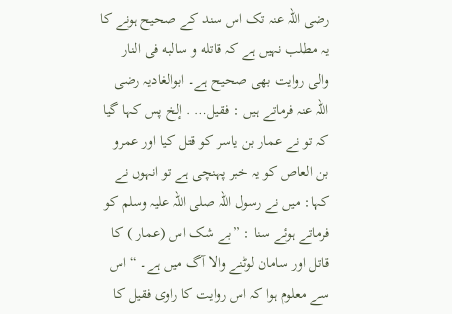رضی اللہ عنہ تک اس سند کے صحیح ہونے کا یہ مطلب نہیں ہے کہ قاتله و سالبه فى النار والی روایت بھی صحیح ہے۔ ابوالغادیہ رضی اللہ عنہ فرماتے ہیں : فقيل… . إلخ پس کہا گیا کہ تو نے عمار بن یاسر کو قتل کیا اور عمرو بن العاص کو یہ خبر پہنچی ہے تو انہوں نے کہا: میں نے رسول اللہ صلی اللہ علیہ وسلم کو فرماتے ہوئے سنا : ”بے شک اس (عمار ) کا قاتل اور سامان لوٹنے والا آگ میں ہے۔ “ اس سے معلوم ہوا کہ اس روایت کا راوی فقيل کا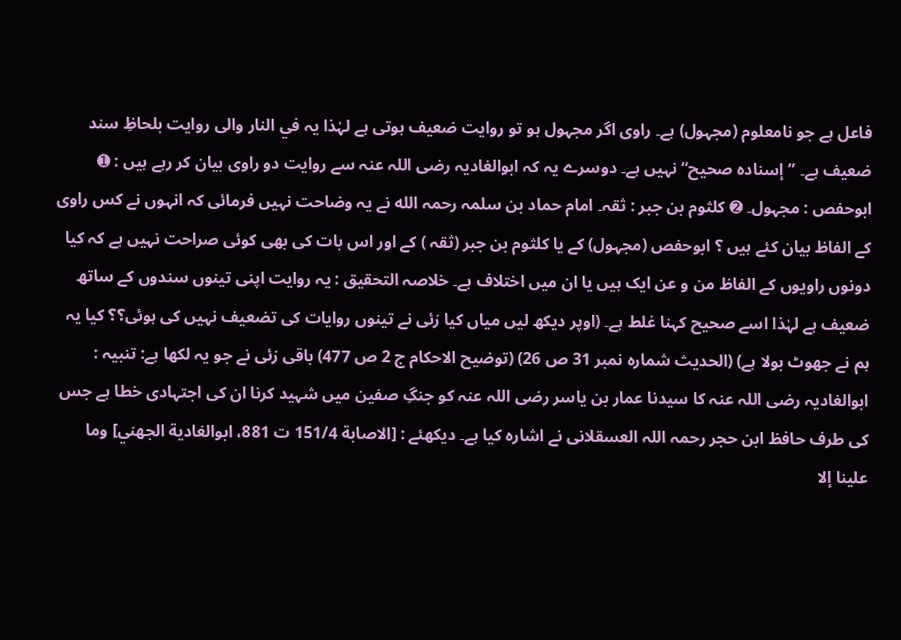فاعل ہے جو نامعلوم (مجہول) ہے۔ راوی اگر مجہول ہو تو روایت ضعیف ہوتی ہے لہٰذا یہ في النار والی روایت بلحاظِ سند ضعیف ہے۔ ”إسنادہ صحیح“ نہیں ہے۔ دوسرے یہ کہ ابوالغادیہ رضی اللہ عنہ سے روایت دو راوی بیان کر رہے ہیں : ➊ ابوحفص : مجہول۔ ➋ کلثوم بن جبر : ثقہ۔ امام حماد بن سلمہ رحمہ الله نے یہ وضاحت نہیں فرمائی کہ انہوں نے کس راوی کے الفاظ بیان کئے ہیں ؟ ابوحفص (مجہول) کے یا کلثوم بن جبر (ثقہ ) کے اور اس بات کی بھی کوئی صراحت نہیں ہے کہ کیا دونوں راویوں کے الفاظ من و عن ایک ہیں یا ان میں اختلاف ہے۔ خلاصہ التحقیق : یہ روایت اپنی تینوں سندوں کے ساتھ ضعیف ہے لہٰذا اسے صحیح کہنا غلط ہے۔ (اوپر دیکھ لیں میاں کیا زئی نے تینوں روایات کی تضعیف نہیں کی ہوئی؟؟ کیا یہ ہم نے جھوٹ بولا ہے) (الحدیث شمارہ نمبر 31 ص 26) (توضیح الاحکام ج 2 ص 477) باقی زئی نے جو یہ لکھا ہے: تنبیہ : ابوالغادیہ رضی اللہ عنہ کا سیدنا عمار بن یاسر رضی اللہ عنہ کو جنگِ صفین میں شہید کرنا ان کی اجتہادی خطا ہے جس کی طرف حافظ ابن حجر رحمہ اللہ العسقلانی نے اشارہ کیا ہے۔ دیکھئے : [الاصابة 151/4 ت 881، ابوالغادية الجهني] وما علينا إلا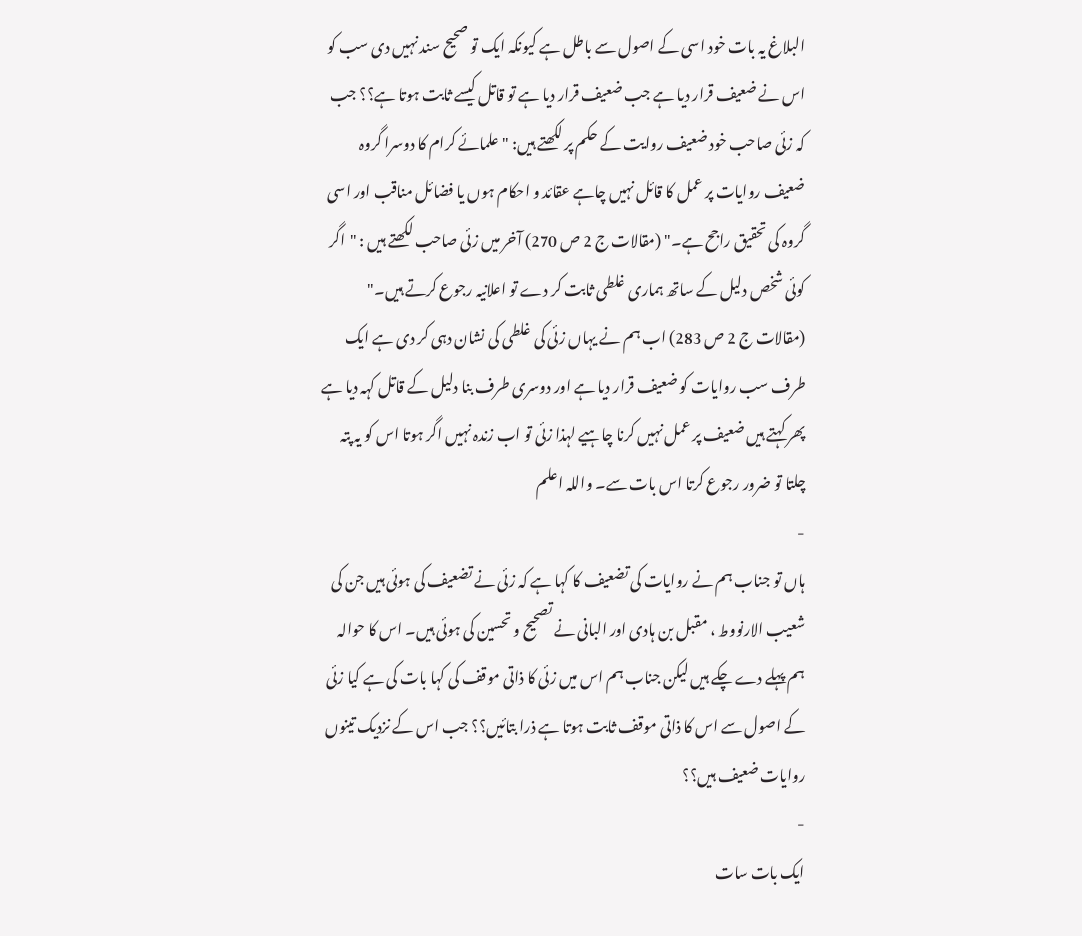البلاغ یہ بات خود اسی کے اصول سے باطل ہے کیونکہ ایک تو صحیح سند نہیں دی سب کو اس نے ضعیف قرار دیا ہے جب ضعیف قرار دیا ہے تو قاتل کیسے ثابت ہوتا ہے؟؟ جب کہ زئی صاحب خود ضعیف روایت کے حکم پر لکھتے ہیں: "علمائے کرام کا دوسرا گروہ ضعیف روایات پر عمل کا قائل نہیں چاہے عقائد و احکام ہوں یا فضائل مناقب اور اسی گروہ کی تحقیق راجح ہے۔" (مقالات ج 2 ص 270) آخر میں زئی صاحب لکھتے ہیں : "اگر کوئی شخص دلیل کے ساتھ ہماری غلطی ثابت کر دے تو اعلانیہ رجوع کرتے ہیں۔" (مقالات ج 2 ص 283) اب ہم نے یہاں زئی کی غلطی کی نشان دہی کر دی ہے ایک طرف سب روایات کو ضعیف قرار دیا ہے اور دوسری طرف بنا دلیل کے قاتل کہہ دیا ہے پھر کہتے ہیں ضعیف پر عمل نہیں کرنا چاہیے لہذا زئی تو اب زندہ نہیں اگر ہوتا اس کو یہ پتہ چلتا تو ضرور رجوع کرتا اس بات سے۔ واللہ اعلم
-
ہاں تو جناب ہم نے روایات کی تضعیف کا کہا ہے کہ زئی نے تضعیف کی ہوئی ہیں جن کی شعیب الارنووط ، مقبل بن ہادی اور البانی نے تصحیح و تحسین کی ہوئی ہیں۔ اس کا حوالہ ہم پہلے دے چکے ہیں لیکن جناب ہم اس میں زئی کا ذاتی موقف کی کہا بات کی ہے کیا زئی کے اصول سے اس کا ذاتی موقف ثابت ہوتا ہے ذرا بتائیں؟؟ جب اس کے نزدیک تینوں روایات ضعیف ہیں؟؟
-
ایک بات سات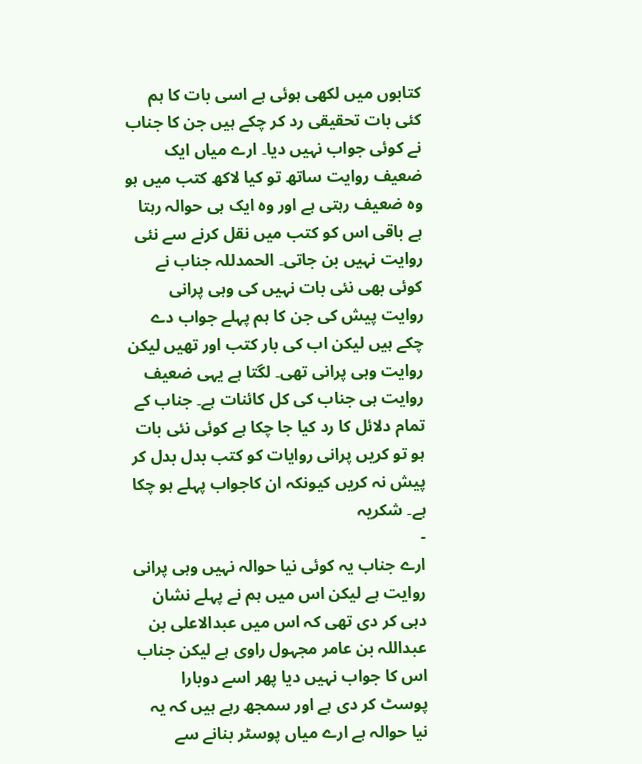کتابوں میں لکھی ہوئی ہے اسی بات کا ہم کئی بات تحقیقی رد کر چکے ہیں جن کا جناب نے کوئی جواب نہیں دیا۔ ارے میاں ایک ضعیف روایت ساتھ تو کیا لاکھ کتب میں ہو وہ ضعیف رہتی ہے اور وہ ایک ہی حوالہ رہتا ہے باقی اس کو کتب میں نقل کرنے سے نئی روایت نہیں بن جاتی۔ الحمدللہ جناب نے کوئی بھی نئی بات نہیں کی وہی پرانی روایت پیش کی جن کا ہم پہلے جواب دے چکے ہیں لیکن اب کی بار کتب اور تھیں لیکن روایت وہی پرانی تھی۔ لگتا ہے یہی ضعیف روایت ہی جناب کی کل کائنات ہے۔ جناب کے تمام دلائل کا رد کیا جا چکا ہے کوئی نئی بات ہو تو کریں پرانی روایات کو کتب بدل بدل کر پیش نہ کریں کیونکہ ان کاجواب پہلے ہو چکا ہے۔ شکریہ
-
ارے جناب یہ کوئی نیا حوالہ نہیں وہی پرانی روایت ہے لیکن اس میں ہم نے پہلے نشان دہی کر دی تھی کہ اس میں عبدالاعلی بن عبداللہ بن عامر مجہول راوی ہے لیکن جناب اس کا جواب نہیں دیا پھر اسے دوبارا پوسٹ کر دی ہے اور سمجھ رہے ہیں کہ یہ نیا حوالہ ہے ارے میاں پوسٹر بنانے سے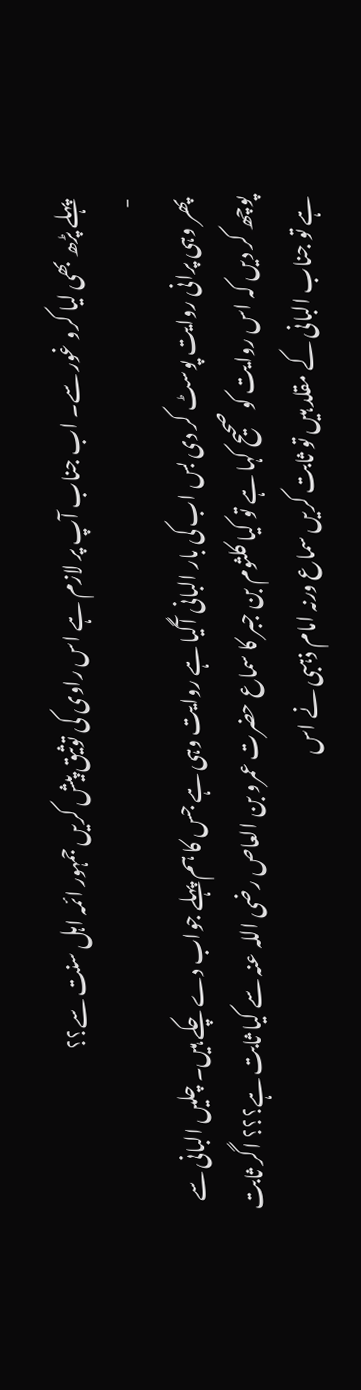پہلے پڑھ بھی لیا کرو غور سے۔ اب جناب آپ پر لازم ہے اس راوی کی توثیق پیش کریں جمہور ائمہ اہل سنت سے؟؟
-
پھر وہی پرانی روایت پوسٹ کر دی بس اب کی بار البانی آگیا ہے روایت وہی ہے جس کا ہم پہلے جواب دے چکے ہیں۔ چلیں البانی سے پوچھ کر دیں کہ اس روایت کو صحیح کہا ہے تو کیا کلثوم بن جبر کا سماع حضرت عمرو بن العاص رضی اللہ عنہ سے کیا ثابت ہے؟؟؟ اگر ثابت ہے تو جناب البانی کے مقلد ہیں تو ثابت کریں سماع ورنہ امام ذہبی نے اس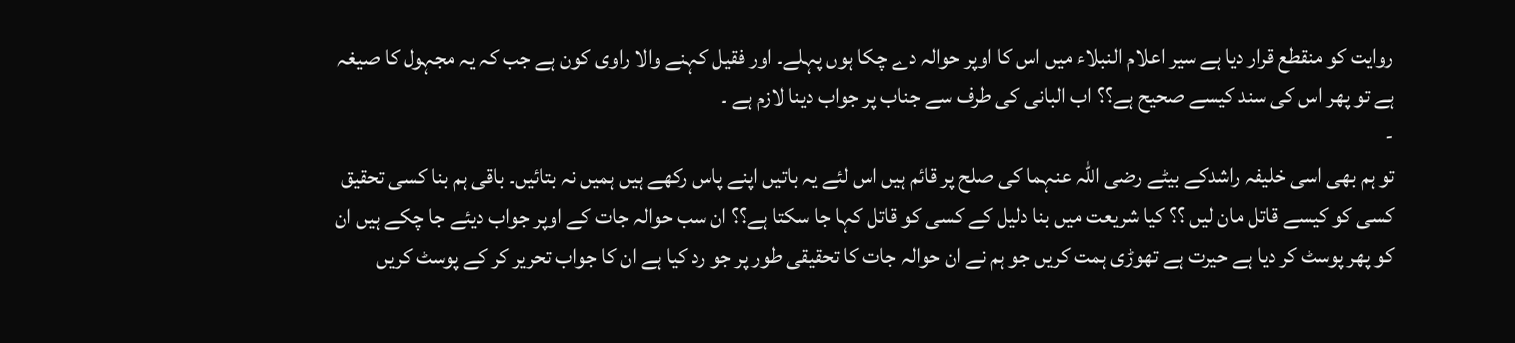روایت کو منقطع قرار دیا ہے سیر اعلام النبلاء میں اس کا اوپر حوالہ دے چکا ہوں پہلے۔ اور فقیل کہنے والا راوی کون ہے جب کہ یہ مجہول کا صیغہ ہے تو پھر اس کی سند کیسے صحیح ہے؟؟ اب البانی کی طرف سے جناب پر جواب دینا لازم ہے ۔
-
تو ہم بھی اسی خلیفہ راشدکے بیٹے رضی اللہ عنہما کی صلح پر قائم ہیں اس لئے یہ باتیں اپنے پاس رکھے ہیں ہمیں نہ بتائیں۔ باقی ہم بنا کسی تحقیق کسی کو کیسے قاتل مان لیں ؟؟ کیا شریعت میں بنا دلیل کے کسی کو قاتل کہا جا سکتا ہے؟؟ ان سب حوالہ جات کے اوپر جواب دیئے جا چکے ہیں ان کو پھر پوسٹ کر دیا ہے حیرت ہے تھوڑی ہمت کریں جو ہم نے ان حوالہ جات کا تحقیقی طور پر جو رد کیا ہے ان کا جواب تحریر کر کے پوسٹ کریں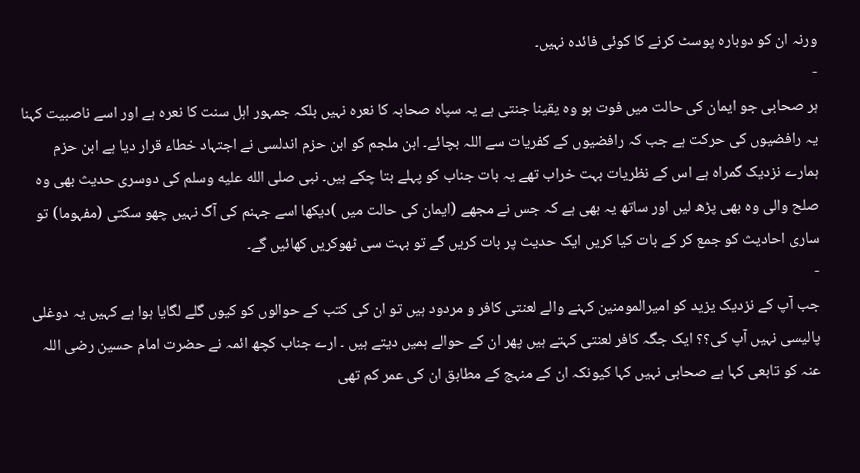ورنہ ان کو دوبارہ پوسٹ کرنے کا کوئی فائدہ نہیں۔
-
ہر صحابی جو ایمان کی حالت میں فوت ہو وہ یقینا جنتی ہے یہ سپاہ صحابہ کا نعرہ نہیں بلکہ جمہور اہل سنت کا نعرہ ہے اور اسے ناصبیت کہنا یہ رافضیوں کی حرکت ہے جب کہ رافضیوں کے کفریات سے اللہ بچائے۔ ابن ملجم کو ابن حزم اندلسی نے اجتہاد خطاء قرار دیا ہے ابن حزم ہمارے نزدیک گمراہ ہے اس کے نظریات بہت خراب تھے یہ بات جناب کو پہلے بتا چکے ہیں۔ نبی صلى الله عليه وسلم کی دوسری حدیث بھی وہ صلح والی وہ بھی پڑھ لیں اور ساتھ یہ بھی ہے کہ جس نے مجھے (ایمان کی حالت میں )دیکھا اسے جہنم کی آگ نہیں چھو سکتی (مفہوما) تو ساری احادیث کو جمع کر کے بات کیا کریں ایک حدیث پر بات کریں گے تو بہت سی ٹھوکریں کھائیں گے۔
-
جب آپ کے نزدیک یزید کو امیرالمومنین کہنے والے لعنتی کافر و مردود ہیں تو ان کی کتب کے حوالوں کو کیوں گلے لگایا ہوا ہے کہیں یہ دوغلی پالیسی نہیں آپ کی؟؟ ایک جگہ کافر لعنتی کہتے ہیں پھر ان کے حوالے ہمیں دیتے ہیں ۔ ارے جناب کچھ ائمہ نے حضرت امام حسین رضی اللہ عنہ کو تابعی کہا ہے صحابی نہیں کہا کیونکہ ان کے منہج کے مطابق ان کی عمر کم تھی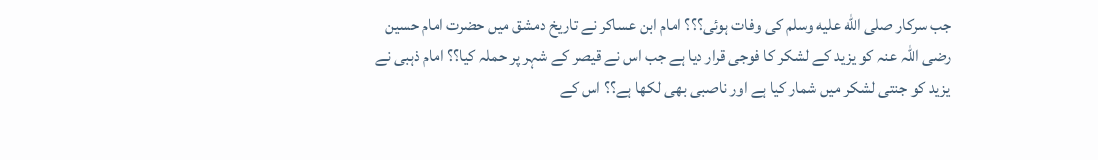جب سرکار صلى الله عليه وسلم کی وفات ہوئی؟؟؟ امام ابن عساکر نے تاریخ دمشق میں حضرت امام حسین رضی اللہ عنہ کو یزید کے لشکر کا فوجی قرار دیا ہے جب اس نے قیصر کے شہر پر حملہ کیا؟؟ امام ذہبی نے یزید کو جنتی لشکر میں شمار کیا ہے اور ناصبی بھی لکھا ہے؟؟ اس کے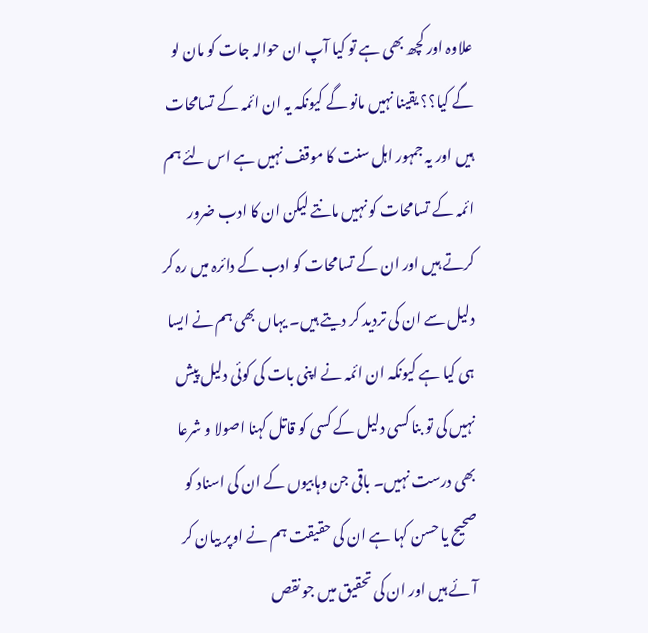علاوہ اور کچھ بھی ہے تو کیا آپ ان حوالہ جات کو مان لو گے کیا؟؟ یقینا نہیں مانو گے کیونکہ یہ ان ائمہ کے تسامحات ہیں اور یہ جمہور اہل سنت کا موقف نہیں ہے اس لئے ہم ائمہ کے تسامحات کو نہیں مانتے لیکن ان کا ادب ضرور کرتے ہیں اور ان کے تسامحات کو ادب کے دائرہ میں رہ کر دلیل سے ان کی تردید کر دیتے ہیں۔ یہاں بھی ہم نے ایسا ہی کیا ہے کیونکہ ان ائمہ نے اپنی بات کی کوئی دلیل پیش نہیں کی تو بنا کسی دلیل کے کسی کو قاتل کہنا اصولا و شرعا بھی درست نہیں۔ باقی جن وہابیوں کے ان کی اسناد کو صحیح یا حسن کہا ہے ان کی حقیقت ہم نے اوپر بیان کر آئے ہیں اور ان کی تحقیق میں جو نقص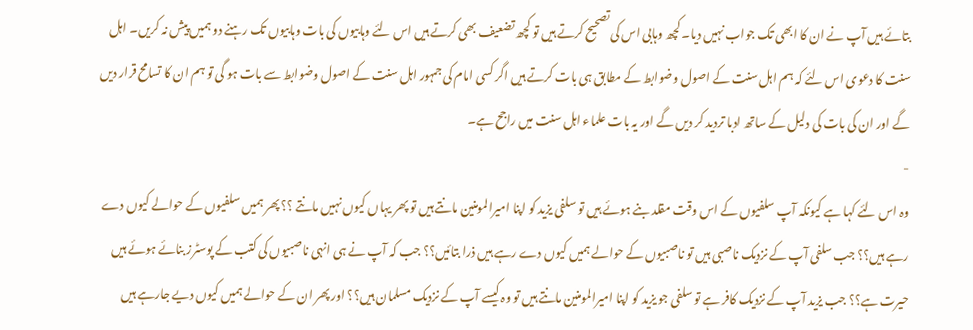بتائے ہیں آپ نے ان کا ابھی تک جواب نہیں دیا۔ کچھ وہابی اس کی تصحیح کرتے ہیں تو کچھ تضعیف بھی کرتے ہیں اس لئے وہابیوں کی بات وہابیوں تک رہنے دو ہمیں پیش نہ کریں۔ اہل سنت کا دعوی اس لئے کہ ہم اہل سنت کے اصول وضوابط کے مطابق ہی بات کرتے ہیں اگر کسی امام کی جمہور اہل سنت کے اصول وضوابط سے بات ہو گی تو ہم ان کا تسامح قرار دیں گے اور ان کی بات کی دلیل کے ساتھ ادبا تردید کر دیں گے اور یہ بات علماء اہل سنت میں راجح ہے۔
-
وہ اس لئے کہا ہے کیونکہ آپ سلفیوں کے اس وقت مقلد بنے ہوئے ہیں تو سلفی یزید کو اپنا امیرالمومنین مانتے ہیں تو پھر یہاں کیوں نہیں مانتے ؟؟ پھر ہمیں سلفیوں کے حوالے کیوں دے رہے ہیں؟؟ جب سلفی آپ کے نزدیک ناصبی ہیں تو ناصبیوں کے حوالے ہمیں کیوں دے رہے ہیں ذرا بتائیں؟؟ جب کہ آپ نے ہی انہی ناصبیوں کی کتب کے پوسٹرز بنائے ہوئے ہیں حیرت ہے؟؟ جب یزید آپ کے نزدیک کافر ہے تو سلفی جو یزید کو اپنا امیرالمومنین مانتے ہیں تو وہ کیسے آپ کے نزدیک مسلمان ہیں؟؟ اور پھر ان کے حوالے ہمیں کیوں دیے جارہے ہیں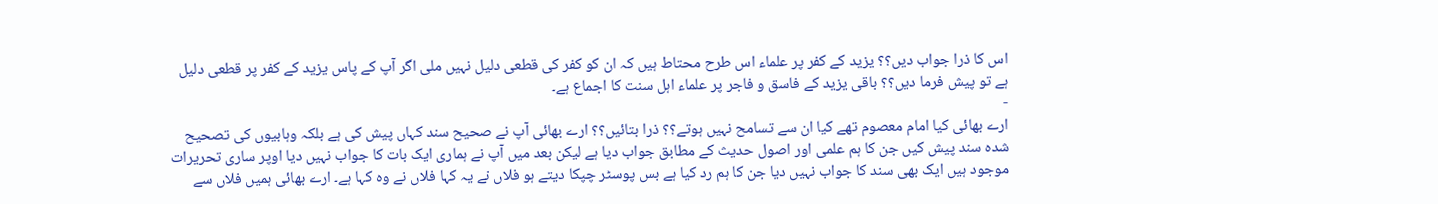اس کا ذرا جواب دیں؟؟ یزید کے کفر پر علماء اس طرح محتاط ہیں کہ ان کو کفر کی قطعی دلیل نہیں ملی اگر آپ کے پاس یزید کے کفر پر قطعی دلیل ہے تو پیش فرما دیں؟؟ باقی یزید کے فاسق و فاجر پر علماء اہل سنت کا اجماع ہے۔
-
ارے بھائی کیا امام معصوم تھے کیا ان سے تسامح نہیں ہوتے؟؟ ذرا بتائیں؟؟ ارے بھائی آپ نے صحیح سند کہاں پیش کی ہے بلکہ وہابیوں کی تصحیح شدہ سند پیش کیں جن کا ہم علمی اور اصول حدیث کے مطابق جواب دیا ہے لیکن بعد میں آپ نے ہماری ایک بات کا جواب نہیں دیا اوپر ساری تحریرات موجود ہیں ایک بھی سند کا جواب نہیں دیا جن کا ہم رد کیا ہے بس پوسٹر چپکا دیتے ہو فلاں نے یہ کہا فلاں نے وہ کہا ہے۔ ارے بھائی ہمیں فلاں سے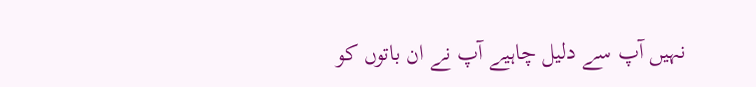نہیں آپ سے دلیل چاہیے آپ نے ان باتوں کو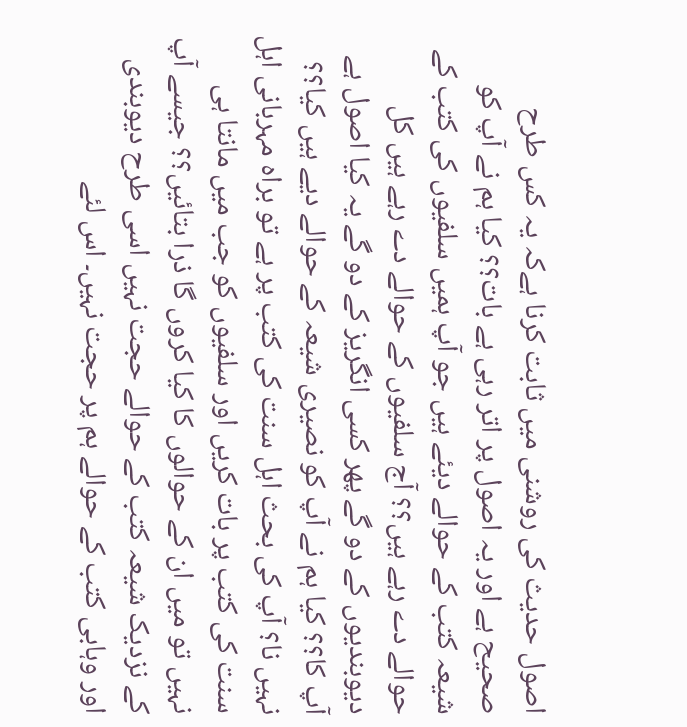اصول حدیث کی روشنی میں ثابت کرنا ہےکہ یہ کس طرح صحیح ہے اور یہ اصول پر اتر رہی ہے بات؟؟ کیا ہم نے آپ کو شیعہ کتب کے حوالے دیئے ہیں جو آپ ہمیں سلفیوں کی کتب کے حوالے دے رہے ہیں؟؟ آج سلفیوں کے حوالے دے رہے ہیں کل دیوبندیوں کے دو گے پھر کسی انگریز کے دو گے یہ کیا اصول ہے آپ کا؟؟ کیا ہم نے آپ کو نصیری شیعہ کے حوالے دیے ہیں کیا؟؟ نہیں نا؟ آپ کی بحث اہل سنت کی کتب پر ہے تو براہ مہربانی اہل سنت کی کتب پر بات کریں اور سلفیوں کو جب میں مانتا ہی نہیں تو میں ان کے حوالوں کا کیا کروں گا ذرا بتائیں؟؟ جیسے آپ کے نزدیک شیعہ کتب کے حوالے حجت نہیں اسی طرح دیوبندی اور وہابی کتب کے حوالے ہم پر حجت نہیں۔ اس لئے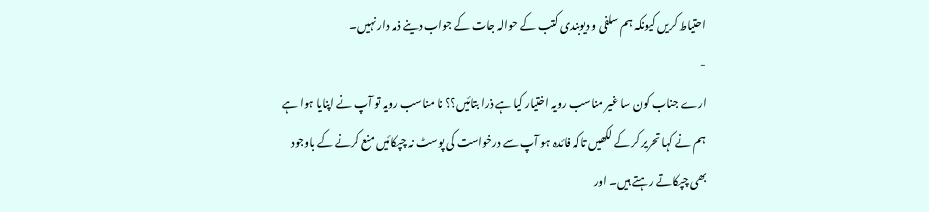احتیاط کریں کیونکہ ہم سلفی و دیوبندی کتب کے حوالہ جات کے جواب دینے ذمہ دار نہیں۔
-
ارے جناب کون سا غیر مناسب رویہ اختیار کیا ہے ذرا بتائیں؟؟ نا مناسب رویہ تو آپ نے اپنایا ہوا ہے ہم نے کہا تحریر کر کے لکھیں تاکہ فائدہ ہو آپ سے درخواست کی پوسٹ نہ چپکائیں منع کرنے کے باوجود بھی چپکاتے رہتے ہیں۔ اور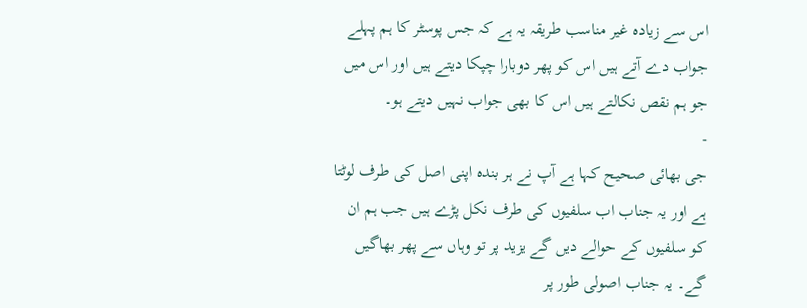اس سے زیادہ غیر مناسب طریقہ یہ ہے کہ جس پوسٹر کا ہم پہلے جواب دے آتے ہیں اس کو پھر دوبارا چپکا دیتے ہیں اور اس میں جو ہم نقص نکالتے ہیں اس کا بھی جواب نہیں دیتے ہو۔
-
جی بھائی صحیح کہا ہے آپ نے ہر بندہ اپنی اصل کی طرف لوٹتا ہے اور یہ جناب اب سلفیوں کی طرف نکل پڑے ہیں جب ہم ان کو سلفیوں کے حوالے دیں گے یزید پر تو وہاں سے پھر بھاگیں گے۔ یہ جناب اصولی طور پر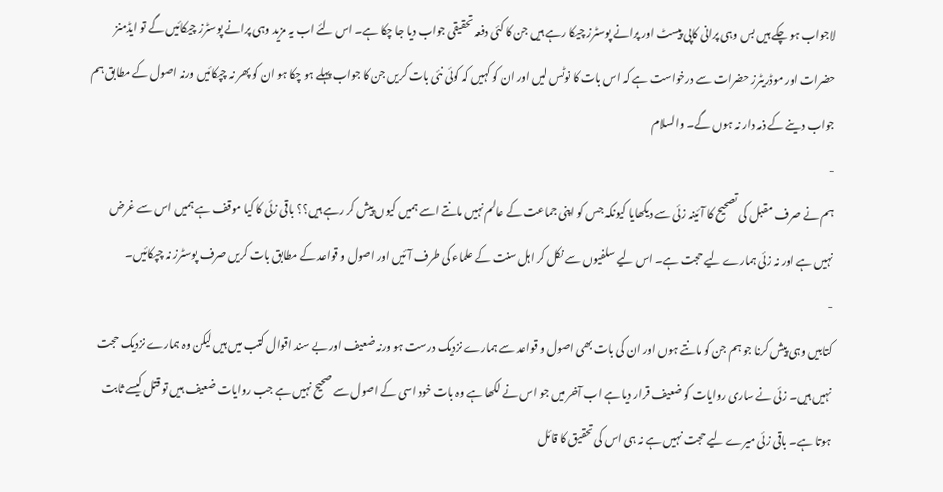لاجواب ہو چکے ہیں بس وہی پرانی کاپی پیسٹ اور پرانے پوسٹرز چیکا رہے ہیں جن کا کئی دفعہ تحقیقی جواب دیا جا چکا ہے۔ اس لئے اب یہ مزید وہی پرانے پوسٹرز چیکائیں گے تو ایڈمنز حضرات اور موڈریٹرز حضرات سے درخواست ہے کہ اس بات کا نوٹس لیں اور ان کو کہیں کہ کوئی نئی بات کریں جن کا جواب پہلے ہو چکا ہو ان کو پھر نہ چپکائیں ورنہ اصول کے مطابق ہم جواب دینے کے ذمہ دار نہ ہوں گے۔ والسلام
-
ہم نے صرف مقبل کی تصحیح کا آئینہ زئی سے دیکھایا کیونکہ جس کو اپنی جماعت کے عالم نہیں مانتے اسے ہمیں کیوں پیش کر رہے ہیں؟؟ باقی زئی کا کیا موقف ہے ہمیں اس سے غرض نہیں ہے اور نہ زئی ہمارے لیے حجت ہے۔ اس لیے سلفیوں سے نکل کر اہل سنت کے علماء کی طرف آئیں اور اصول و قواعد کے مطابق بات کریں صرف پوسٹرز نہ چپکائیں۔
-
کتابیں وہی پیش کرنا جو ہم جن کو مانتے ہوں اور ان کی بات بھی اصول و قواعد سے ہمارے نزدیک درست ہو ورنہ ضعیف اور بے سند اقوال کتب میں ہیں لیکن وہ ہمارے نزدیک حجت نہیں ہیں۔ زئی نے ساری روایات کو ضعیف قرار دیا ہے اب آخر میں جو اس نے لکھا ہے وہ بات خود اسی کے اصول سے صحیح نہیں ہے جب روایات ضعیف ہیں تو قتل کیسے ثابت ہوتا ہے۔ باقی زئی میرے لیے حجت نہیں ہے نہ ہی اس کی تحقیق کا قائل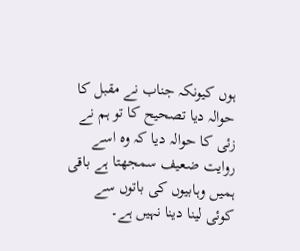ہوں کیونکہ جناب نے مقبل کا حوالہ دیا تصحیح کا تو ہم نے زئی کا حوالہ دیا کہ وہ اسے روایت ضعیف سمجھتا ہے باقی ہمیں وہابیوں کی باتوں سے کوئی لینا دینا نہیں ہے۔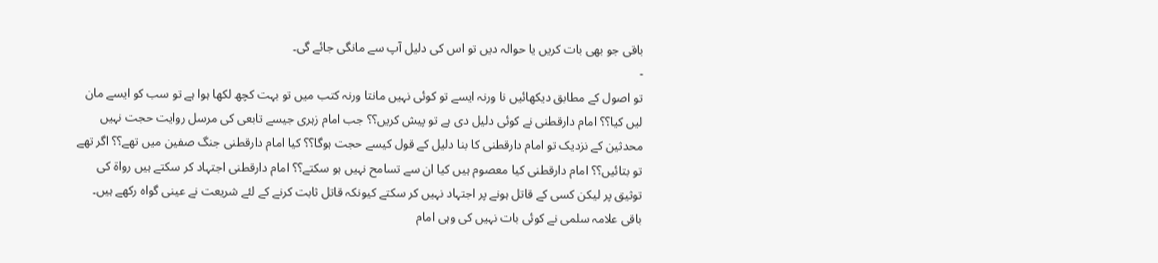باقی جو بھی بات کریں یا حوالہ دیں تو اس کی دلیل آپ سے مانگی جائے گی۔
-
تو اصول کے مطابق دیکھائیں نا ورنہ ایسے تو کوئی نہیں مانتا ورنہ کتب میں تو بہت کچھ لکھا ہوا ہے تو سب کو ایسے مان لیں کیا؟؟ امام دارقطنی نے کوئی دلیل دی ہے تو پیش کریں؟؟ جب امام زہری جیسے تابعی کی مرسل روایت حجت نہیں محدثین کے نزدیک تو امام دارقطنی کا بنا دلیل کے قول کیسے حجت ہوگا؟؟ کیا امام دارقطنی جنگ صفین میں تھے؟؟ اگر تھے تو بتائیں؟؟ امام دارقطنی کیا معصوم ہیں کیا ان سے تسامح نہیں ہو سکتے؟؟ امام دارقطنی اجتہاد کر سکتے ہیں رواۃ کی توثیق پر لیکن کسی کے قاتل ہونے پر اجتہاد نہیں کر سکتے کیونکہ قاتل ثابت کرنے کے لئے شریعت نے عینی گواہ رکھے ہیں۔ باقی علامہ سلمی نے کوئی بات نہیں کی وہی امام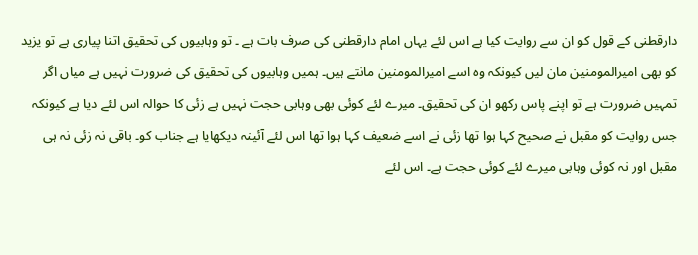دارقطنی کے قول کو ان سے روایت کیا ہے اس لئے یہاں امام دارقطنی کی صرف بات ہے ۔ تو وہابیوں کی تحقیق اتنا پیاری ہے تو یزید کو بھی امیرالمومنین مان لیں کیونکہ وہ اسے امیرالمومنین مانتے ہیں۔ ہمیں وہابیوں کی تحقیق کی ضرورت نہیں ہے میاں اگر تمہیں ضرورت ہے تو اپنے پاس رکھو ان کی تحقیق۔ میرے لئے کوئی بھی وہابی حجت نہیں ہے زئی کا حوالہ اس لئے دیا ہے کیونکہ جس روایت کو مقبل نے صحیح کہا ہوا تھا زئی نے اسے ضعیف کہا ہوا تھا اس لئے آئینہ دیکھایا ہے جناب کو۔ باقی نہ زئی نہ ہی مقبل اور نہ کوئی وہابی میرے لئے کوئی حجت ہے۔ اس لئے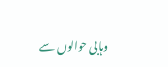وہابی حوالوں سے